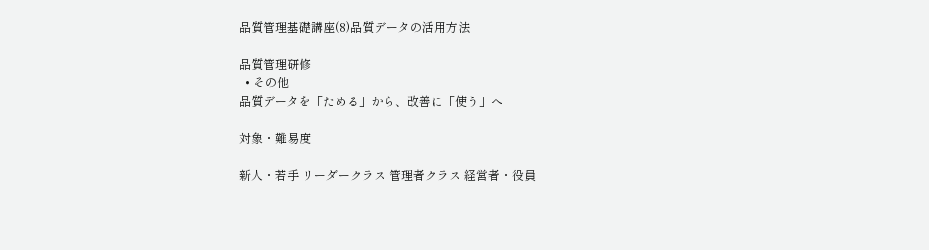品質管理基礎講座(8)品質データの活用方法

品質管理研修
  • その他
品質データを「ためる」から、改善に「使う」へ

対象・難易度

新人・若手 リーダークラス 管理者クラス 経営者・役員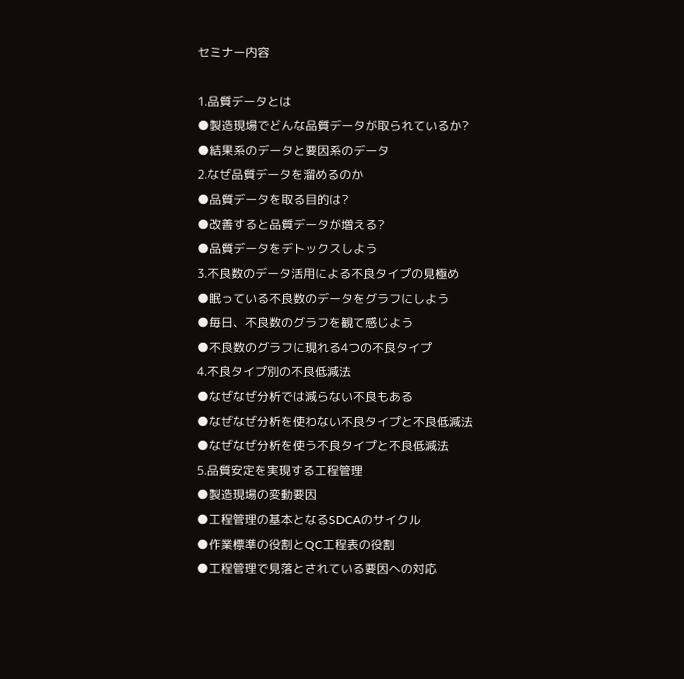セミナー内容

1.品質データとは
●製造現場でどんな品質データが取られているか?
●結果系のデータと要因系のデータ
2.なぜ品質データを溜めるのか
●品質データを取る目的は?
●改善すると品質データが増える?
●品質データをデトックスしよう
3.不良数のデータ活用による不良タイプの見極め
●眠っている不良数のデータをグラフにしよう
●毎日、不良数のグラフを観て感じよう
●不良数のグラフに現れる4つの不良タイプ
4.不良タイプ別の不良低減法
●なぜなぜ分析では減らない不良もある
●なぜなぜ分析を使わない不良タイプと不良低減法
●なぜなぜ分析を使う不良タイプと不良低減法
5.品質安定を実現する工程管理
●製造現場の変動要因
●工程管理の基本となるSDCAのサイクル
●作業標準の役割とQC工程表の役割
●工程管理で見落とされている要因への対応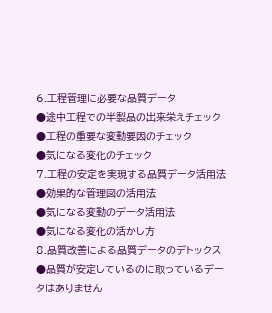6.工程管理に必要な品質データ
●途中工程での半製品の出来栄えチェック
●工程の重要な変動要因のチェック
●気になる変化のチェック
7.工程の安定を実現する品質データ活用法
●効果的な管理図の活用法
●気になる変動のデータ活用法
●気になる変化の活かし方
8.品質改善による品質データのデトックス
●品質が安定しているのに取っているデータはありません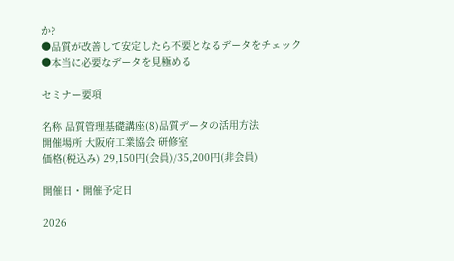か?
●品質が改善して安定したら不要となるデータをチェック
●本当に必要なデータを見極める

セミナー要項

名称 品質管理基礎講座(8)品質データの活用方法
開催場所 大阪府工業協会 研修室
価格(税込み) 29,150円(会員)/35,200円(非会員)

開催日・開催予定日

2026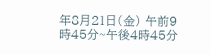年8月21日(金) 午前9時45分~午後4時45分